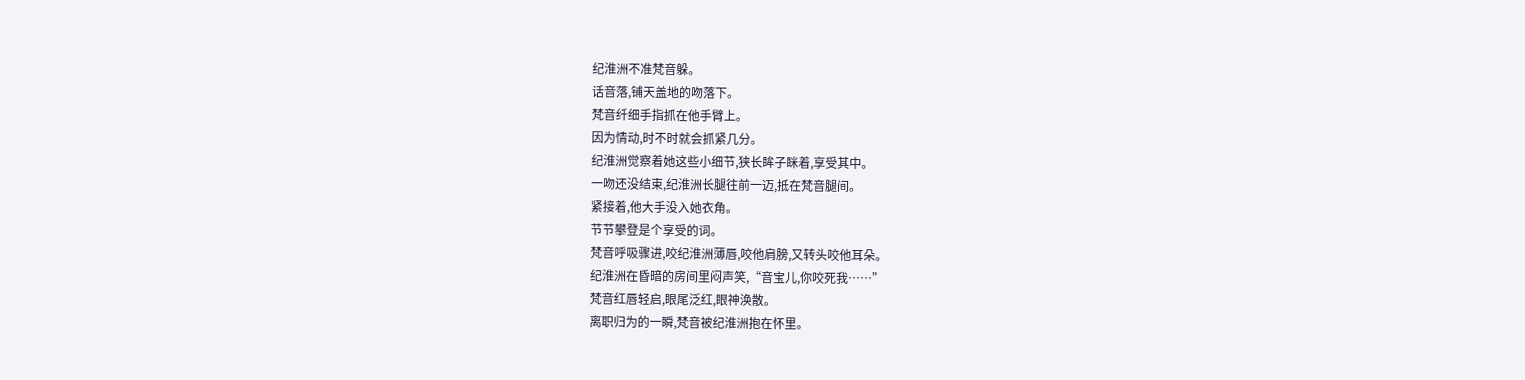纪淮洲不准梵音躲。
话音落,铺天盖地的吻落下。
梵音纤细手指抓在他手臂上。
因为情动,时不时就会抓紧几分。
纪淮洲觉察着她这些小细节,狭长眸子眯着,享受其中。
一吻还没结束,纪淮洲长腿往前一迈,抵在梵音腿间。
紧接着,他大手没入她衣角。
节节攀登是个享受的词。
梵音呼吸骤进,咬纪淮洲薄唇,咬他肩膀,又转头咬他耳朵。
纪淮洲在昏暗的房间里闷声笑,“音宝儿,你咬死我……”
梵音红唇轻启,眼尾泛红,眼神涣散。
离职归为的一瞬,梵音被纪淮洲抱在怀里。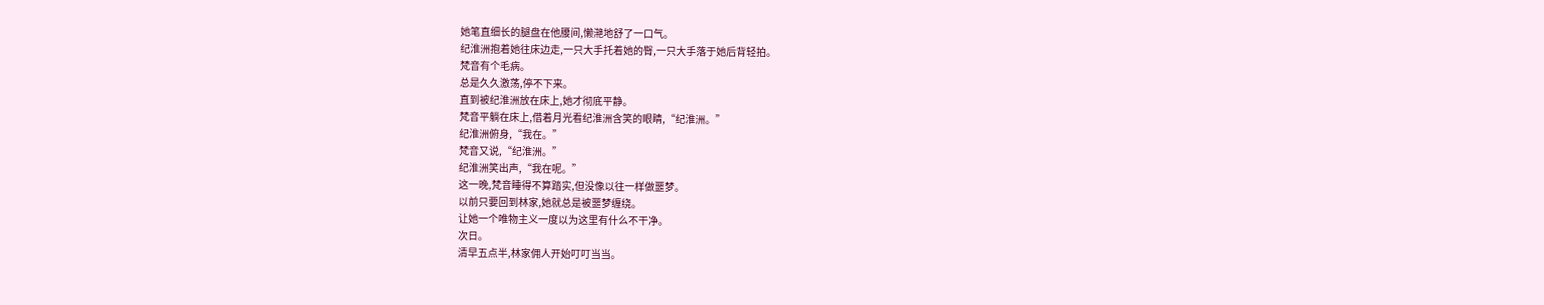她笔直细长的腿盘在他腰间,懒滟地舒了一口气。
纪淮洲抱着她往床边走,一只大手托着她的臀,一只大手落于她后背轻拍。
梵音有个毛病。
总是久久激荡,停不下来。
直到被纪淮洲放在床上,她才彻底平静。
梵音平躺在床上,借着月光看纪淮洲含笑的眼睛,“纪淮洲。”
纪淮洲俯身,“我在。”
梵音又说,“纪淮洲。”
纪淮洲笑出声,“我在呢。”
这一晚,梵音睡得不算踏实,但没像以往一样做噩梦。
以前只要回到林家,她就总是被噩梦缠绕。
让她一个唯物主义一度以为这里有什么不干净。
次日。
清早五点半,林家佣人开始叮叮当当。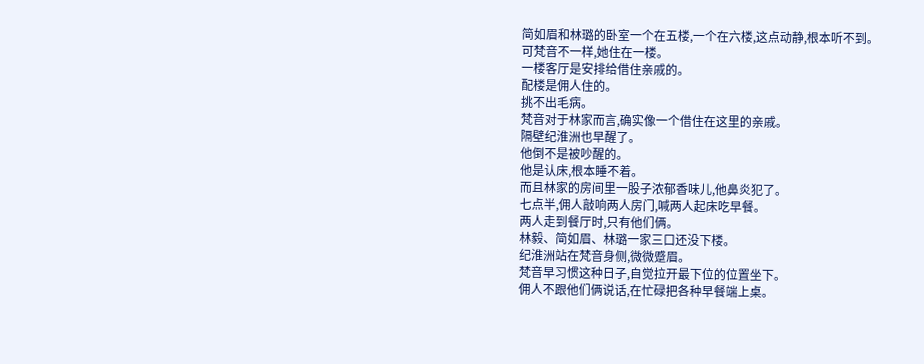简如眉和林璐的卧室一个在五楼,一个在六楼,这点动静,根本听不到。
可梵音不一样,她住在一楼。
一楼客厅是安排给借住亲戚的。
配楼是佣人住的。
挑不出毛病。
梵音对于林家而言,确实像一个借住在这里的亲戚。
隔壁纪淮洲也早醒了。
他倒不是被吵醒的。
他是认床,根本睡不着。
而且林家的房间里一股子浓郁香味儿,他鼻炎犯了。
七点半,佣人敲响两人房门,喊两人起床吃早餐。
两人走到餐厅时,只有他们俩。
林毅、简如眉、林璐一家三口还没下楼。
纪淮洲站在梵音身侧,微微蹙眉。
梵音早习惯这种日子,自觉拉开最下位的位置坐下。
佣人不跟他们俩说话,在忙碌把各种早餐端上桌。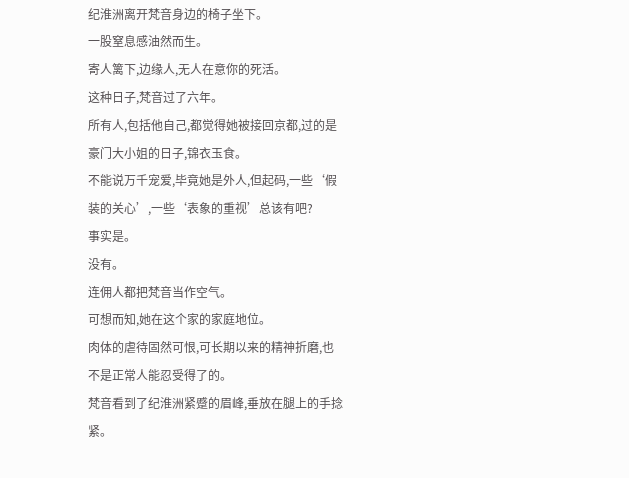纪淮洲离开梵音身边的椅子坐下。
一股窒息感油然而生。
寄人篱下,边缘人,无人在意你的死活。
这种日子,梵音过了六年。
所有人,包括他自己,都觉得她被接回京都,过的是豪门大小姐的日子,锦衣玉食。
不能说万千宠爱,毕竟她是外人,但起码,一些‘假装的关心’,一些‘表象的重视’总该有吧?
事实是。
没有。
连佣人都把梵音当作空气。
可想而知,她在这个家的家庭地位。
肉体的虐待固然可恨,可长期以来的精神折磨,也不是正常人能忍受得了的。
梵音看到了纪淮洲紧蹙的眉峰,垂放在腿上的手捻紧。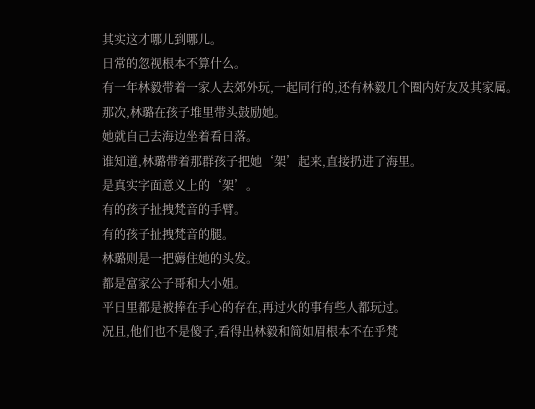其实这才哪儿到哪儿。
日常的忽视根本不算什么。
有一年林毅带着一家人去郊外玩,一起同行的,还有林毅几个圈内好友及其家属。
那次,林璐在孩子堆里带头鼓励她。
她就自己去海边坐着看日落。
谁知道,林璐带着那群孩子把她‘架’起来,直接扔进了海里。
是真实字面意义上的‘架’。
有的孩子扯拽梵音的手臂。
有的孩子扯拽梵音的腿。
林璐则是一把薅住她的头发。
都是富家公子哥和大小姐。
平日里都是被捧在手心的存在,再过火的事有些人都玩过。
况且,他们也不是傻子,看得出林毅和简如眉根本不在乎梵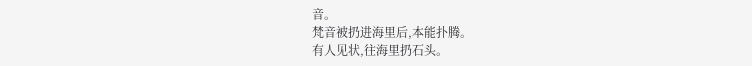音。
梵音被扔进海里后,本能扑腾。
有人见状,往海里扔石头。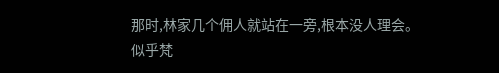那时,林家几个佣人就站在一旁,根本没人理会。
似乎梵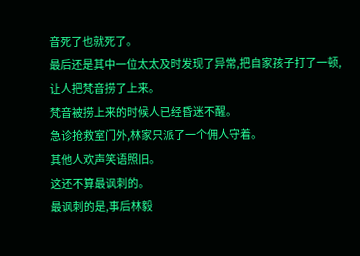音死了也就死了。
最后还是其中一位太太及时发现了异常,把自家孩子打了一顿,让人把梵音捞了上来。
梵音被捞上来的时候人已经昏迷不醒。
急诊抢救室门外,林家只派了一个佣人守着。
其他人欢声笑语照旧。
这还不算最讽刺的。
最讽刺的是,事后林毅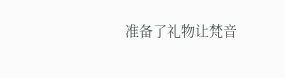准备了礼物让梵音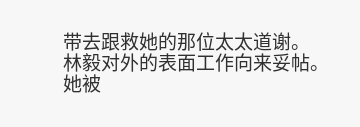带去跟救她的那位太太道谢。
林毅对外的表面工作向来妥帖。
她被